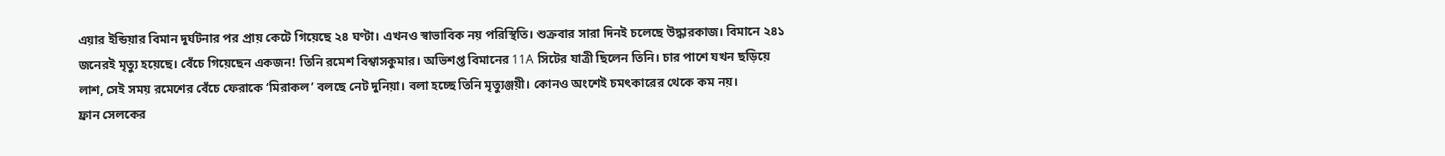এয়ার ইন্ডিয়ার বিমান দুর্ঘটনার পর প্রায় কেটে গিয়েছে ২৪ ঘণ্টা। এখনও স্বাভাবিক নয় পরিস্থিতি। শুক্রবার সারা দিনই চলেছে উদ্ধারকাজ। বিমানে ২৪১ জনেরই মৃত্যু হয়েছে। বেঁচে গিয়েছেন একজন! তিনি রমেশ বিশ্বাসকুমার। অভিশপ্ত বিমানের 11A সিটের যাত্রী ছিলেন তিনি। চার পাশে যখন ছড়িয়ে লাশ, সেই সময় রমেশের বেঁচে ফেরাকে ‘মিরাকল’ বলছে নেট দুনিয়া। বলা হচ্ছে তিনি মৃত্যুঞ্জয়ী। কোনও অংশেই চমৎকারের থেকে কম নয়।
ফ্রান সেলকের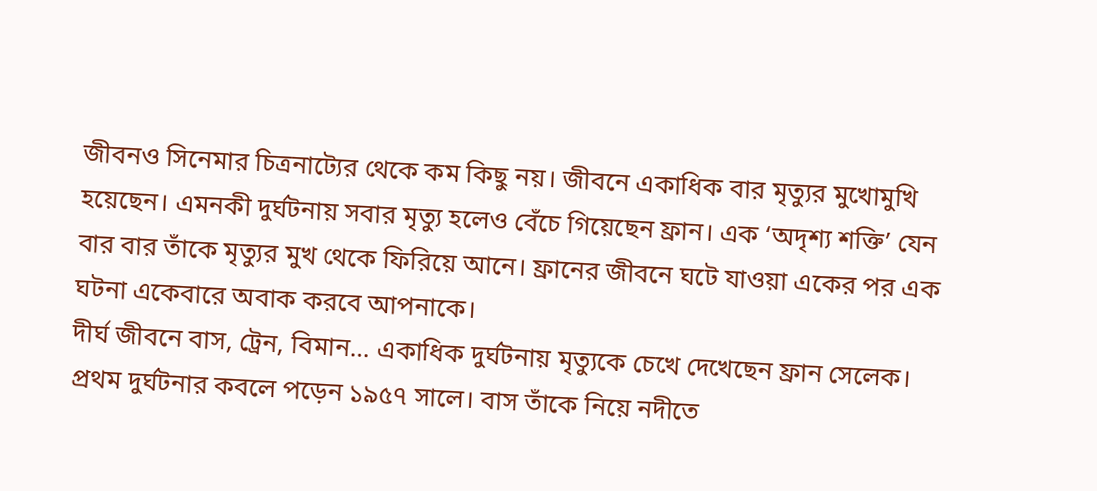জীবনও সিনেমার চিত্রনাট্যের থেকে কম কিছু নয়। জীবনে একাধিক বার মৃত্যুর মুখোমুখি হয়েছেন। এমনকী দুর্ঘটনায় সবার মৃত্যু হলেও বেঁচে গিয়েছেন ফ্রান। এক ‘অদৃশ্য শক্তি’ যেন বার বার তাঁকে মৃত্যুর মুখ থেকে ফিরিয়ে আনে। ফ্রানের জীবনে ঘটে যাওয়া একের পর এক ঘটনা একেবারে অবাক করবে আপনাকে।
দীর্ঘ জীবনে বাস, ট্রেন, বিমান… একাধিক দুর্ঘটনায় মৃত্যুকে চেখে দেখেছেন ফ্রান সেলেক। প্রথম দুর্ঘটনার কবলে পড়েন ১৯৫৭ সালে। বাস তাঁকে নিয়ে নদীতে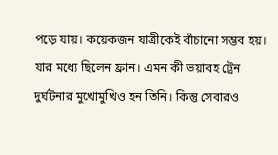পড়ে যায়। কয়েকজন যাত্রীকেই বাঁচানো সম্ভব হয়। যার মধ্যে ছিলেন ফ্রান। এমন কী ভয়াবহ ট্রেন দুর্ঘটনার মুখোমুখিও হন তিনি। কিন্তু সেবারও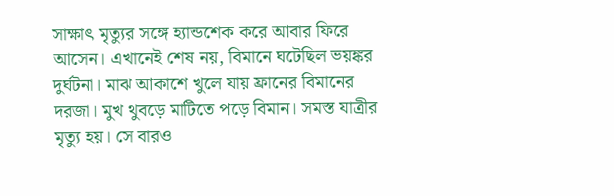সাক্ষাৎ মৃত্যুর সঙ্গে হ্যান্ডশেক করে আবার ফিরে আসেন। এখানেই শেষ নয়, বিমানে ঘটেছিল ভয়ঙ্কর দুর্ঘটনা। মাঝ আকাশে খুলে যায় ফ্রানের বিমানের দরজা। মুখ থুবড়ে মাটিতে পড়ে বিমান। সমস্ত যাত্রীর মৃত্যু হয়। সে বারও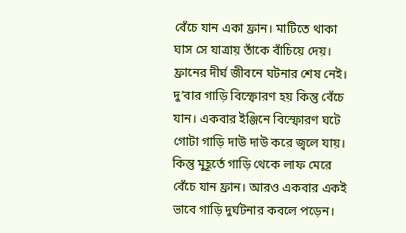বেঁচে যান একা ফ্রান। মাটিতে থাকা ঘাস সে যাত্রায় তাঁকে বাঁচিয়ে দেয়। ফ্রানের দীর্ঘ জীবনে ঘটনার শেষ নেই। দু’বার গাড়ি বিস্ফোরণ হয় কিন্তু বেঁচে যান। একবার ইঞ্জিনে বিস্ফোরণ ঘটে গোটা গাড়ি দাউ দাউ করে জ্বলে যায়। কিন্তু মুহূর্তে গাড়ি থেকে লাফ মেরে বেঁচে যান ফ্রান। আরও একবার একই ভাবে গাড়ি দুর্ঘটনার কবলে পড়েন।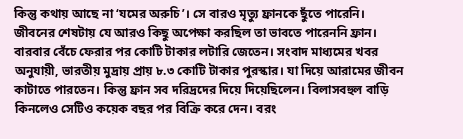কিন্তু কথায় আছে না ‘যমের অরুচি’। সে বারও মৃত্যু ফ্রানকে ছুঁতে পারেনি।
জীবনের শেষটায় যে আরও কিছু অপেক্ষা করছিল তা ভাবতে পারেননি ফ্রান। বারবার বেঁচে ফেরার পর কোটি টাকার লটারি জেতেন। সংবাদ মাধ্যমের খবর অনুযায়ী, ভারতীয় মুদ্রায় প্রায় ৮.৩ কোটি টাকার পুরস্কার। যা দিয়ে আরামের জীবন কাটাতে পারতেন। কিন্তু ফ্রান সব দরিদ্রদের দিয়ে দিয়েছিলেন। বিলাসবহুল বাড়ি কিনলেও সেটিও কয়েক বছর পর বিক্রি করে দেন। বরং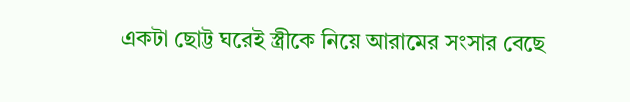একটা ছোট্ট ঘরেই স্ত্রীকে নিয়ে আরামের সংসার বেছে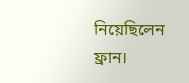নিয়েছিলেন ফ্রান।